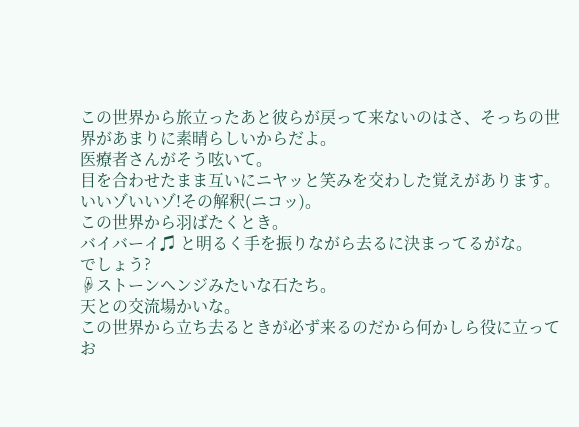この世界から旅立ったあと彼らが戻って来ないのはさ、そっちの世界があまりに素晴らしいからだよ。
医療者さんがそう呟いて。
目を合わせたまま互いにニヤッと笑みを交わした覚えがあります。
いいゾいいゾ!その解釈(ニコッ)。
この世界から羽ばたくとき。
バイバーイ♫ と明るく手を振りながら去るに決まってるがな。
でしょう?
☟ストーンヘンジみたいな石たち。
天との交流場かいな。
この世界から立ち去るときが必ず来るのだから何かしら役に立ってお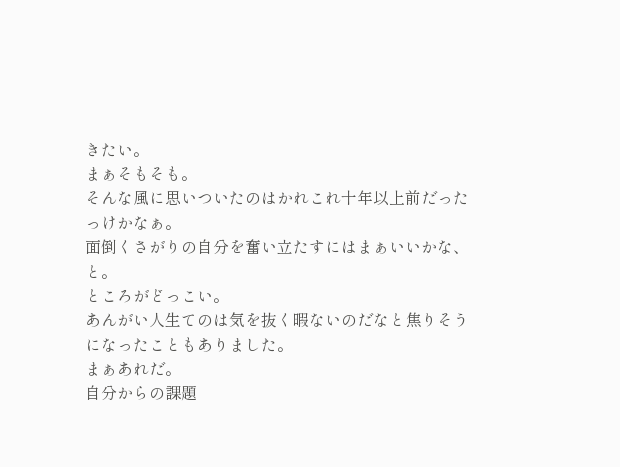きたい。
まぁそもそも。
そんな風に思いついたのはかれこれ十年以上前だったっけかなぁ。
面倒くさがりの自分を奮い立たすにはまぁいいかな、と。
ところがどっこい。
あんがい人生てのは気を抜く暇ないのだなと焦りそうになったこともありました。
まぁあれだ。
自分からの課題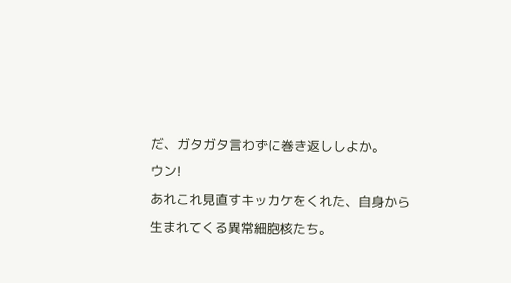だ、ガタガタ言わずに巻き返ししよか。
ウン!
あれこれ見直すキッカケをくれた、自身から生まれてくる異常細胞核たち。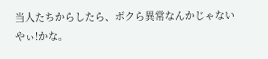当人たちからしたら、ボクら異常なんかじゃないやぃ!かな。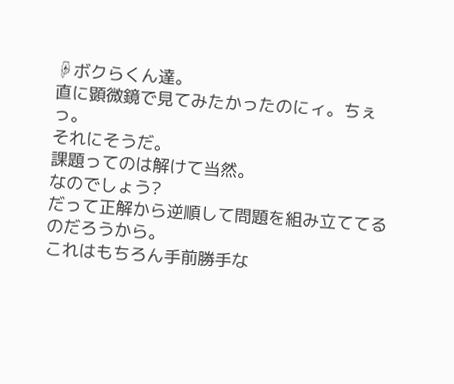☟ボクらくん達。
直に顕微鏡で見てみたかったのにィ。ちぇっ。
それにそうだ。
課題ってのは解けて当然。
なのでしょう?
だって正解から逆順して問題を組み立ててるのだろうから。
これはもちろん手前勝手な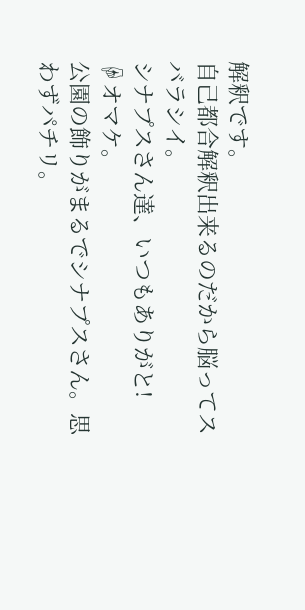解釈です。
自己都合解釈出来るのだから脳ってスバラシイ。
シナプスさん達、いつもありがと!
☟オマケ。
公園の飾りがまるでシナプスさん。思わずパチリ。